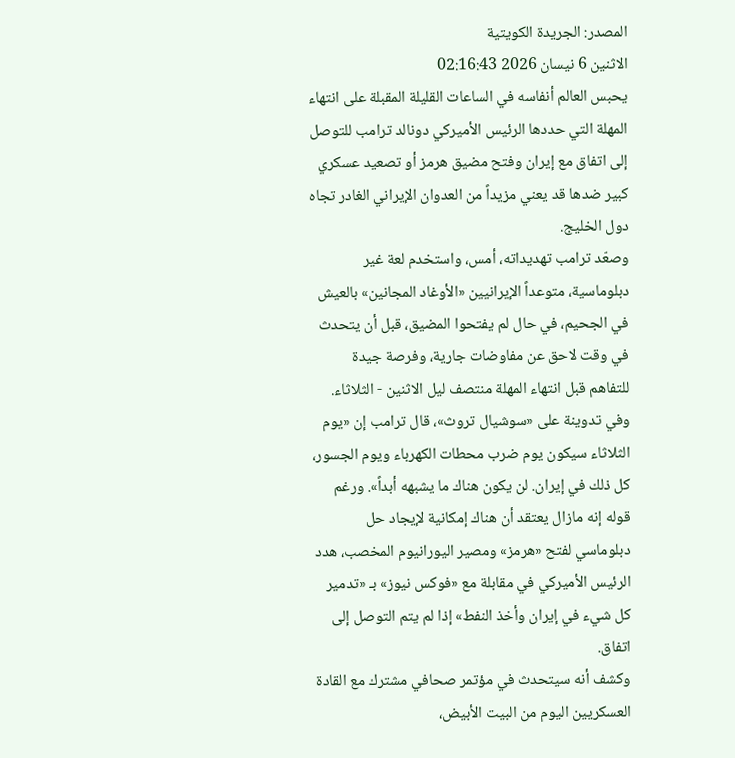المصدر: الجريدة الكويتية
الاثنين 6 نيسان 2026 02:16:43
يحبس العالم أنفاسه في الساعات القليلة المقبلة على انتهاء المهلة التي حددها الرئيس الأميركي دونالد ترامب للتوصل إلى اتفاق مع إيران وفتح مضيق هرمز أو تصعيد عسكري كبير ضدها قد يعني مزيداً من العدوان الإيراني الغادر تجاه دول الخليج.
وصعّد ترامب تهديداته، أمس، واستخدم لعة غير دبلوماسية، متوعداً الإيرانيين «الأوغاد المجانين» بالعيش في الجحيم، في حال لم يفتحوا المضيق، قبل أن يتحدث في وقت لاحق عن مفاوضات جارية، وفرصة جيدة للتفاهم قبل انتهاء المهلة منتصف ليل الاثنين - الثلاثاء.
وفي تدوينة على «سوشيال تروث»، قال ترامب إن «يوم الثلاثاء سيكون يوم ضرب محطات الكهرباء ويوم الجسور، كل ذلك في إيران. لن يكون هناك ما يشبهه أبداً». ورغم قوله إنه مازال يعتقد أن هناك إمكانية لإيجاد حل دبلوماسي لفتح «هرمز» ومصير اليورانيوم المخصب، هدد الرئيس الأميركي في مقابلة مع «فوكس نيوز» بـ «تدمير كل شيء في إيران وأخذ النفط» إذا لم يتم التوصل إلى اتفاق.
وكشف أنه سيتحدث في مؤتمر صحافي مشترك مع القادة العسكريين اليوم من البيت الأبيض،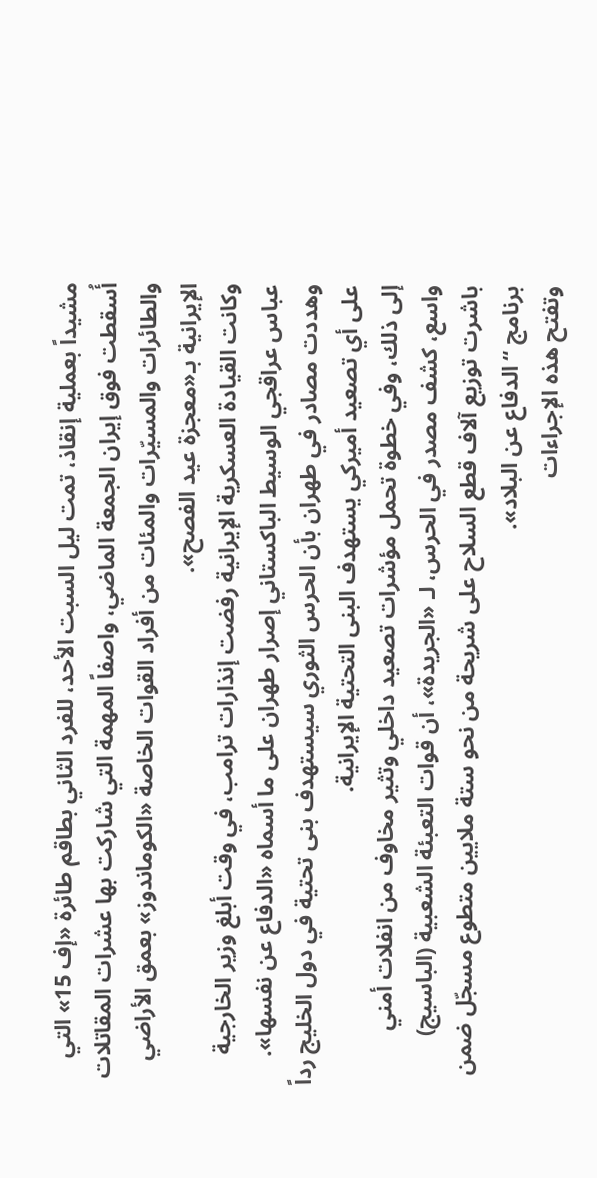مشيداً بعملية إنقاذ، تمت ليل السبت الأحد، للفرد الثاني بطاقم طائرة «إف 15» التي أُسقطت فوق إيران الجمعة الماضي، واصفاً المهمة التي شاركت بها عشرات المقاتلات والطائرات والمسيّرات والمئات من أفراد القوات الخاصة «الكوماندوز» بعمق الأراضي الإيرانية بـ«معجزة عيد الفصح».
وكانت القيادة العسكرية الإيرانية رفضت إنذارات ترامب، في وقت أبلغ وزير الخارجية عباس عراقجي الوسيط الباكستاني إصرار طهران على ما أسماه «الدفاع عن نفسها». وهددت مصادر في طهران بأن الحرس الثوري سيستهدف بنى تحتية في دول الخليج رداً على أي تصعيد أميركي يستهدف البنى التحتية الإيرانية.
إلى ذلك، وفي خطوة تحمل مؤشرات تصعيد داخلي وتثير مخاوف من انفلات أمني واسع، كشف مصدر في الحرس، لـ «الجريدة»، أن قوات التعبئة الشعبية (الباسيج) باشرت توزيع آلاف قطع السلاح على شريحة من نحو ستة ملايين متطوع مسجّل ضمن برنامج “الدفاع عن البلاد».
وتفتح هذه الإجراءات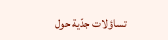تساؤلات جدّية حول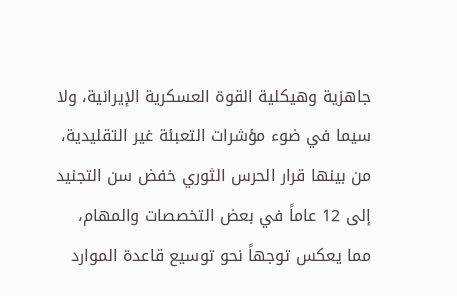جاهزية وهيكلية القوة العسكرية الإيرانية، ولا سيما في ضوء مؤشرات التعبئة غير التقليدية، من بينها قرار الحرس الثوري خفض سن التجنيد إلى 12 عاماً في بعض التخصصات والمهام، مما يعكس توجهاً نحو توسيع قاعدة الموارد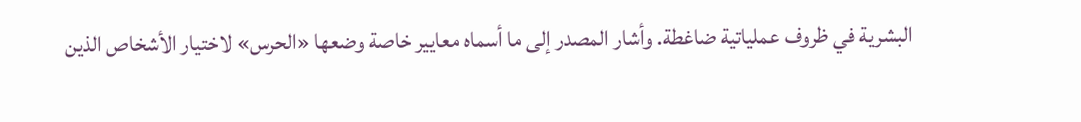البشرية في ظروف عملياتية ضاغطة. وأشار المصدر إلى ما أسماه معايير خاصة وضعها «الحرس» لاختيار الأشخاص الذين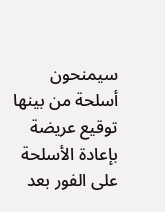سيمنحون أسلحة من بينها توقيع عريضة بإعادة الأسلحة على الفور بعد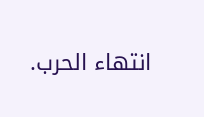انتهاء الحرب.